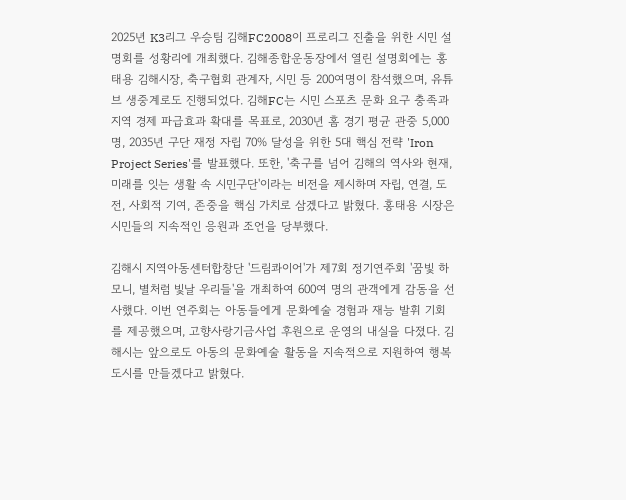2025년 K3리그 우승팀 김해FC2008이 프로리그 진출을 위한 시민 설명회를 성황리에 개최했다. 김해종합운동장에서 열린 설명회에는 홍태용 김해시장, 축구협회 관계자, 시민 등 200여명이 참석했으며, 유튜브 생중계로도 진행되었다. 김해FC는 시민 스포츠 문화 요구 충족과 지역 경제 파급효과 확대를 목표로, 2030년 홈 경기 평균 관중 5,000명, 2035년 구단 재정 자립 70% 달성을 위한 5대 핵심 전략 'Iron Project Series'를 발표했다. 또한, '축구를 넘어 김해의 역사와 현재, 미래를 잇는 생활 속 시민구단'이라는 비전을 제시하며 자립, 연결, 도전, 사회적 기여, 존중을 핵심 가치로 삼겠다고 밝혔다. 홍태용 시장은 시민들의 지속적인 응원과 조언을 당부했다.

김해시 지역아동센터합창단 '드림콰이어'가 제7회 정기연주회 '꿈빛 하모니, 별처럼 빛날 우리들'을 개최하여 600여 명의 관객에게 감동을 선사했다. 이번 연주회는 아동들에게 문화예술 경험과 재능 발휘 기회를 제공했으며, 고향사랑기금사업 후원으로 운영의 내실을 다졌다. 김해시는 앞으로도 아동의 문화예술 활동을 지속적으로 지원하여 행복도시를 만들겠다고 밝혔다.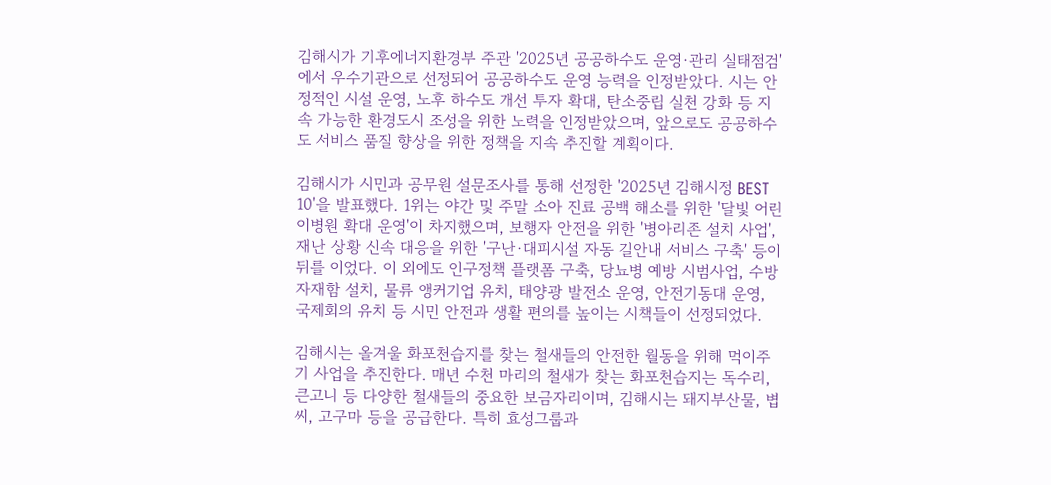김해시가 기후에너지환경부 주관 '2025년 공공하수도 운영·관리 실태점검'에서 우수기관으로 선정되어 공공하수도 운영 능력을 인정받았다. 시는 안정적인 시설 운영, 노후 하수도 개선 투자 확대, 탄소중립 실천 강화 등 지속 가능한 환경도시 조성을 위한 노력을 인정받았으며, 앞으로도 공공하수도 서비스 품질 향상을 위한 정책을 지속 추진할 계획이다.

김해시가 시민과 공무원 설문조사를 통해 선정한 '2025년 김해시정 BEST 10'을 발표했다. 1위는 야간 및 주말 소아 진료 공백 해소를 위한 '달빛 어린이병원 확대 운영'이 차지했으며, 보행자 안전을 위한 '병아리존 설치 사업', 재난 상황 신속 대응을 위한 '구난·대피시설 자동 길안내 서비스 구축' 등이 뒤를 이었다. 이 외에도 인구정책 플랫폼 구축, 당뇨병 예방 시범사업, 수방자재함 설치, 물류 앵커기업 유치, 태양광 발전소 운영, 안전기동대 운영, 국제회의 유치 등 시민 안전과 생활 편의를 높이는 시책들이 선정되었다.

김해시는 올겨울 화포천습지를 찾는 철새들의 안전한 월동을 위해 먹이주기 사업을 추진한다. 매년 수천 마리의 철새가 찾는 화포천습지는 독수리, 큰고니 등 다양한 철새들의 중요한 보금자리이며, 김해시는 돼지부산물, 볍씨, 고구마 등을 공급한다. 특히 효성그룹과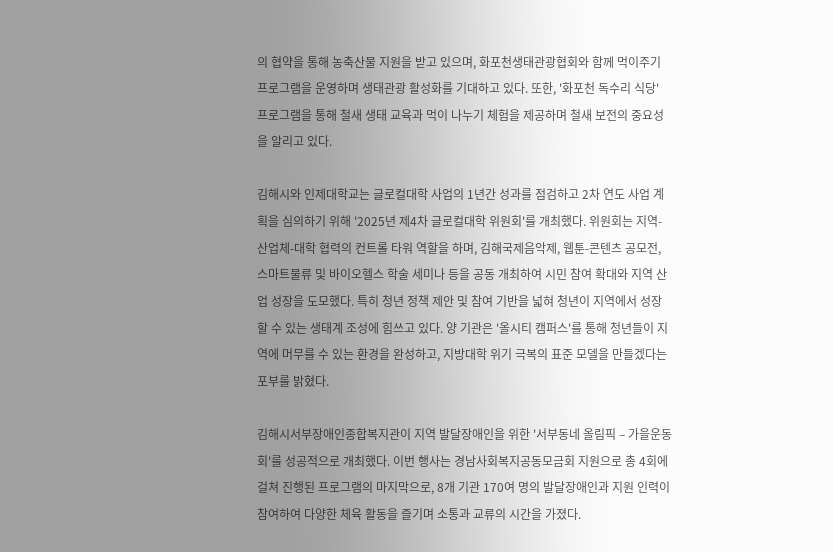의 협약을 통해 농축산물 지원을 받고 있으며, 화포천생태관광협회와 함께 먹이주기 프로그램을 운영하며 생태관광 활성화를 기대하고 있다. 또한, '화포천 독수리 식당' 프로그램을 통해 철새 생태 교육과 먹이 나누기 체험을 제공하며 철새 보전의 중요성을 알리고 있다.

김해시와 인제대학교는 글로컬대학 사업의 1년간 성과를 점검하고 2차 연도 사업 계획을 심의하기 위해 '2025년 제4차 글로컬대학 위원회'를 개최했다. 위원회는 지역-산업체-대학 협력의 컨트롤 타워 역할을 하며, 김해국제음악제, 웹툰-콘텐츠 공모전, 스마트물류 및 바이오헬스 학술 세미나 등을 공동 개최하여 시민 참여 확대와 지역 산업 성장을 도모했다. 특히 청년 정책 제안 및 참여 기반을 넓혀 청년이 지역에서 성장할 수 있는 생태계 조성에 힘쓰고 있다. 양 기관은 '올시티 캠퍼스'를 통해 청년들이 지역에 머무를 수 있는 환경을 완성하고, 지방대학 위기 극복의 표준 모델을 만들겠다는 포부를 밝혔다.

김해시서부장애인종합복지관이 지역 발달장애인을 위한 '서부동네 올림픽 – 가을운동회'를 성공적으로 개최했다. 이번 행사는 경남사회복지공동모금회 지원으로 총 4회에 걸쳐 진행된 프로그램의 마지막으로, 8개 기관 170여 명의 발달장애인과 지원 인력이 참여하여 다양한 체육 활동을 즐기며 소통과 교류의 시간을 가졌다.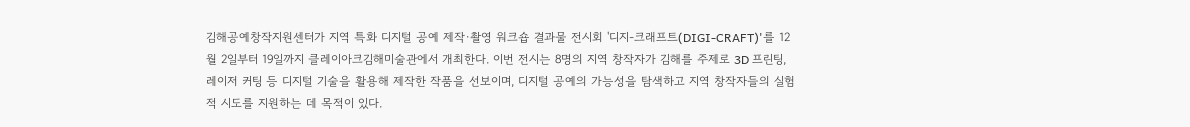김해공예창작지원센터가 지역 특화 디지털 공예 제작·촬영 워크숍 결과물 전시회 '디지-크래프트(DIGI-CRAFT)'를 12월 2일부터 19일까지 클레이아크김해미술관에서 개최한다. 이번 전시는 8명의 지역 창작자가 김해를 주제로 3D 프린팅, 레이저 커팅 등 디지털 기술을 활용해 제작한 작품을 선보이며, 디지털 공예의 가능성을 탐색하고 지역 창작자들의 실험적 시도를 지원하는 데 목적이 있다.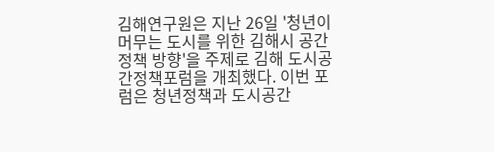김해연구원은 지난 26일 '청년이 머무는 도시를 위한 김해시 공간정책 방향'을 주제로 김해 도시공간정책포럼을 개최했다. 이번 포럼은 청년정책과 도시공간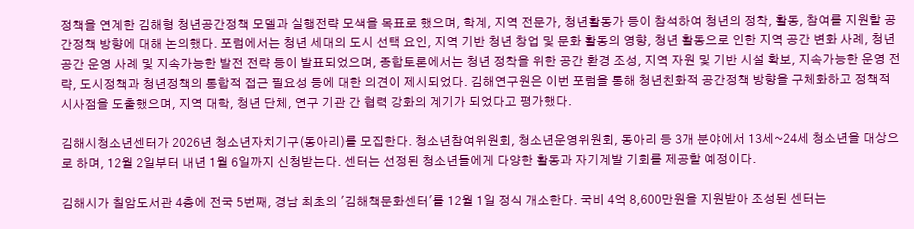정책을 연계한 김해형 청년공간정책 모델과 실행전략 모색을 목표로 했으며, 학계, 지역 전문가, 청년활동가 등이 참석하여 청년의 정착, 활동, 참여를 지원할 공간정책 방향에 대해 논의했다. 포럼에서는 청년 세대의 도시 선택 요인, 지역 기반 청년 창업 및 문화 활동의 영향, 청년 활동으로 인한 지역 공간 변화 사례, 청년 공간 운영 사례 및 지속가능한 발전 전략 등이 발표되었으며, 종합토론에서는 청년 정착을 위한 공간 환경 조성, 지역 자원 및 기반 시설 확보, 지속가능한 운영 전략, 도시정책과 청년정책의 통합적 접근 필요성 등에 대한 의견이 제시되었다. 김해연구원은 이번 포럼을 통해 청년친화적 공간정책 방향을 구체화하고 정책적 시사점을 도출했으며, 지역 대학, 청년 단체, 연구 기관 간 협력 강화의 계기가 되었다고 평가했다.

김해시청소년센터가 2026년 청소년자치기구(동아리)를 모집한다. 청소년참여위원회, 청소년운영위원회, 동아리 등 3개 분야에서 13세~24세 청소년을 대상으로 하며, 12월 2일부터 내년 1월 6일까지 신청받는다. 센터는 선정된 청소년들에게 다양한 활동과 자기계발 기회를 제공할 예정이다.

김해시가 칠암도서관 4층에 전국 5번째, 경남 최초의 '김해책문화센터'를 12월 1일 정식 개소한다. 국비 4억 8,600만원을 지원받아 조성된 센터는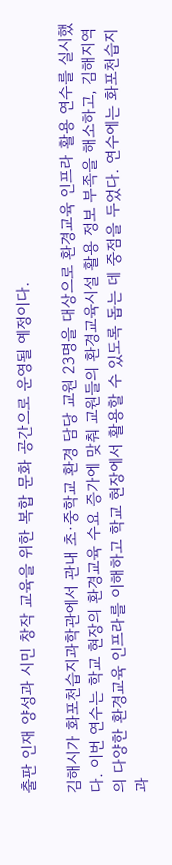출판 인재 양성과 시민 창작 교육을 위한 복합 문화 공간으로 운영될 예정이다.

김해시가 화포천습지과학관에서 관내 초·중학교 환경 담당 교원 23명을 대상으로 환경교육 인프라 활용 연수를 실시했다. 이번 연수는 학교 현장의 환경교육 수요 증가에 맞춰 교원들의 환경교육시설 활용 정보 부족을 해소하고, 김해지역의 다양한 환경교육 인프라를 이해하고 학교 현장에서 활용할 수 있도록 돕는 데 중점을 두었다. 연수에는 화포천습지과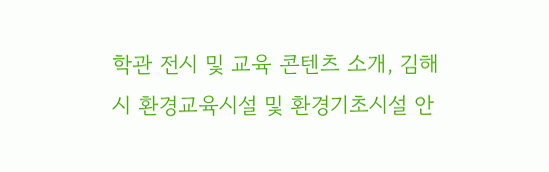학관 전시 및 교육 콘텐츠 소개, 김해시 환경교육시설 및 환경기초시설 안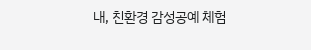내, 친환경 감성공예 체험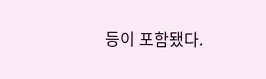등이 포함됐다.